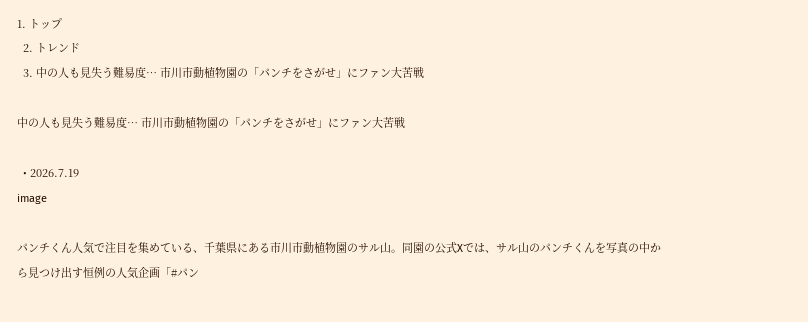1. トップ
  2. トレンド
  3. 中の人も見失う難易度… 市川市動植物園の「パンチをさがせ」にファン大苦戦

中の人も見失う難易度… 市川市動植物園の「パンチをさがせ」にファン大苦戦

  • 2026.7.19
image

パンチくん人気で注目を集めている、千葉県にある市川市動植物園のサル山。同園の公式Xでは、サル山のパンチくんを写真の中から見つけ出す恒例の人気企画「#パン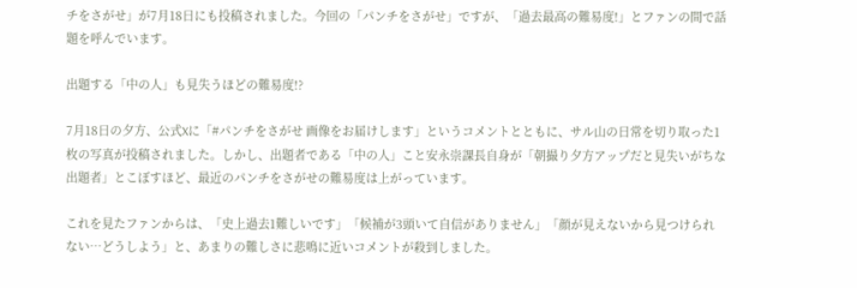チをさがせ」が7月18日にも投稿されました。今回の「パンチをさがせ」ですが、「過去最高の難易度!」とファンの間で話題を呼んでいます。

出題する「中の人」も見失うほどの難易度!?

7月18日の夕方、公式Xに「#パンチをさがせ 画像をお届けします」というコメントとともに、サル山の日常を切り取った1枚の写真が投稿されました。しかし、出題者である「中の人」こと安永崇課長自身が「朝撮り夕方アップだと見失いがちな出題者」とこぼすほど、最近のパンチをさがせの難易度は上がっています。

これを見たファンからは、「史上過去1難しいです」「候補が3頭いて自信がありません」「顔が見えないから見つけられない…どうしよう」と、あまりの難しさに悲鳴に近いコメントが殺到しました。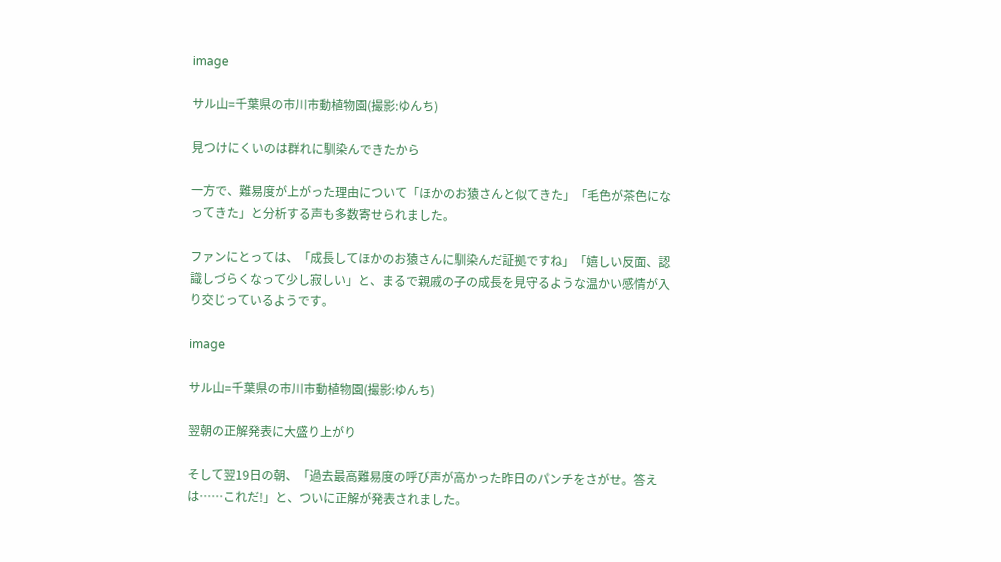image

サル山=千葉県の市川市動植物園(撮影:ゆんち)

見つけにくいのは群れに馴染んできたから

一方で、難易度が上がった理由について「ほかのお猿さんと似てきた」「毛色が茶色になってきた」と分析する声も多数寄せられました。

ファンにとっては、「成長してほかのお猿さんに馴染んだ証拠ですね」「嬉しい反面、認識しづらくなって少し寂しい」と、まるで親戚の子の成長を見守るような温かい感情が入り交じっているようです。

image

サル山=千葉県の市川市動植物園(撮影:ゆんち)

翌朝の正解発表に大盛り上がり

そして翌19日の朝、「過去最高難易度の呼び声が高かった昨日のパンチをさがせ。答えは……これだ!」と、ついに正解が発表されました。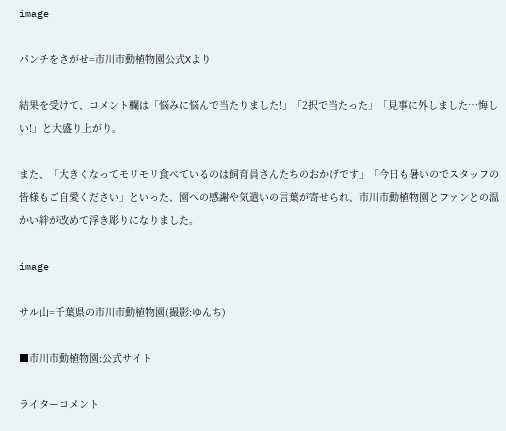image

パンチをさがせ=市川市動植物園公式Xより

結果を受けて、コメント欄は「悩みに悩んで当たりました!」「2択で当たった」「見事に外しました…悔しい!」と大盛り上がり。

また、「大きくなってモリモリ食べているのは飼育員さんたちのおかげです」「今日も暑いのでスタッフの皆様もご自愛ください」といった、園への感謝や気遣いの言葉が寄せられ、市川市動植物園とファンとの温かい絆が改めて浮き彫りになりました。

image

サル山=千葉県の市川市動植物園(撮影:ゆんち)

■市川市動植物園:公式サイト

ライターコメント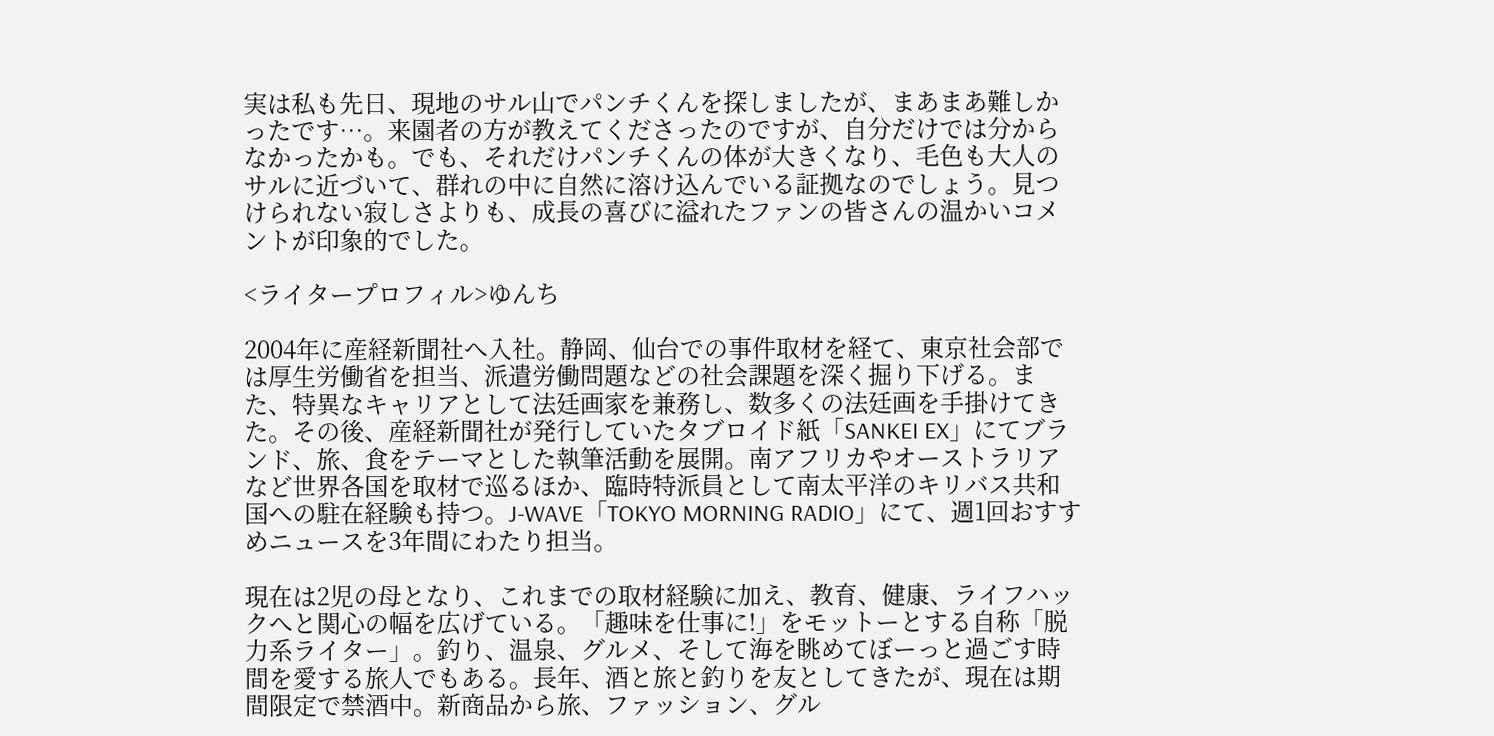実は私も先日、現地のサル山でパンチくんを探しましたが、まあまあ難しかったです…。来園者の方が教えてくださったのですが、自分だけでは分からなかったかも。でも、それだけパンチくんの体が大きくなり、毛色も大人のサルに近づいて、群れの中に自然に溶け込んでいる証拠なのでしょう。見つけられない寂しさよりも、成長の喜びに溢れたファンの皆さんの温かいコメントが印象的でした。

<ライタープロフィル>ゆんち

2004年に産経新聞社へ入社。静岡、仙台での事件取材を経て、東京社会部では厚生労働省を担当、派遣労働問題などの社会課題を深く掘り下げる。また、特異なキャリアとして法廷画家を兼務し、数多くの法廷画を手掛けてきた。その後、産経新聞社が発行していたタブロイド紙「SANKEI EX」にてブランド、旅、食をテーマとした執筆活動を展開。南アフリカやオーストラリアなど世界各国を取材で巡るほか、臨時特派員として南太平洋のキリバス共和国への駐在経験も持つ。J-WAVE「TOKYO MORNING RADIO」にて、週1回おすすめニュースを3年間にわたり担当。

現在は2児の母となり、これまでの取材経験に加え、教育、健康、ライフハックへと関心の幅を広げている。「趣味を仕事に!」をモットーとする自称「脱力系ライター」。釣り、温泉、グルメ、そして海を眺めてぼーっと過ごす時間を愛する旅人でもある。長年、酒と旅と釣りを友としてきたが、現在は期間限定で禁酒中。新商品から旅、ファッション、グル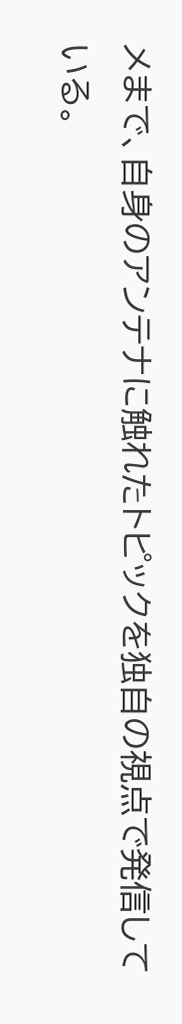メまで、自身のアンテナに触れたトピックを独自の視点で発信している。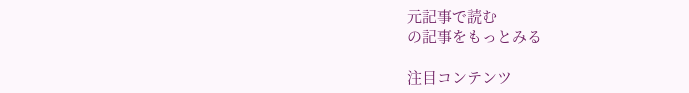元記事で読む
の記事をもっとみる

注目コンテンツ